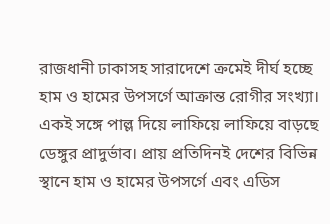রাজধানী ঢাকাসহ সারাদেশে ক্রমেই দীর্ঘ হচ্ছে হাম ও হামের উপসর্গে আক্রান্ত রোগীর সংখ্যা। একই সঙ্গে পাল্ল দিয়ে লাফিয়ে লাফিয়ে বাড়ছে ডেঙ্গুর প্রাদুর্ভাব। প্রায় প্রতিদিনই দেশের বিভিন্ন স্থানে হাম ও হামের উপসর্গে এবং এডিস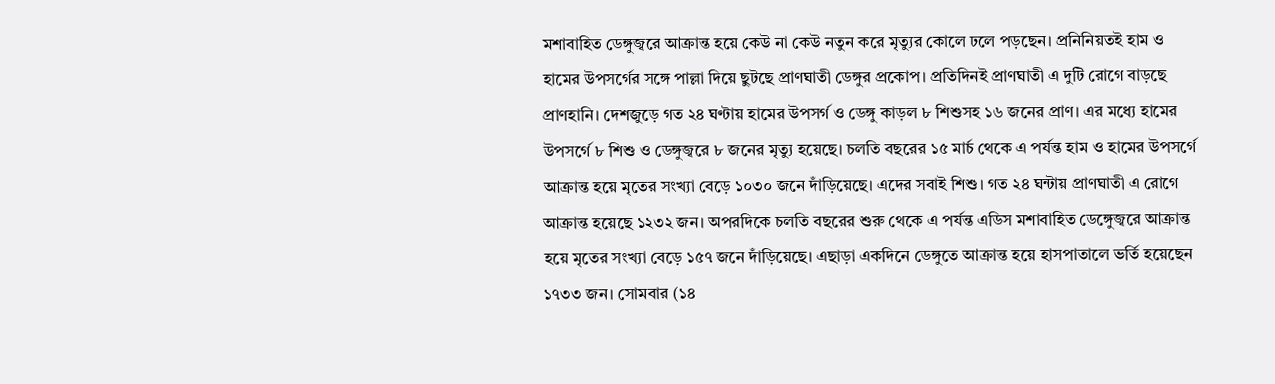মশাবাহিত ডেঙ্গুজ্বরে আক্রান্ত হয়ে কেউ না কেউ নতুন করে মৃত্যুর কোলে ঢলে পড়ছেন। প্রনিনিয়তই হাম ও হামের উপসর্গের সঙ্গে পাল্লা দিয়ে ছুটছে প্রাণঘাতী ডেঙ্গুর প্রকোপ। প্রতিদিনই প্রাণঘাতী এ দুটি রোগে বাড়ছে প্রাণহানি। দেশজুড়ে গত ২৪ ঘণ্টায় হামের উপসর্গ ও ডেঙ্গু কাড়ল ৮ শিশুসহ ১৬ জনের প্রাণ। এর মধ্যে হামের উপসর্গে ৮ শিশু ও ডেঙ্গুজ্বরে ৮ জনের মৃত্যু হয়েছে। চলতি বছরের ১৫ মার্চ থেকে এ পর্যন্ত হাম ও হামের উপসর্গে আক্রান্ত হয়ে মৃতের সংখ্যা বেড়ে ১০৩০ জনে দাঁড়িয়েছে। এদের সবাই শিশু। গত ২৪ ঘন্টায় প্রাণঘাতী এ রোগে আক্রান্ত হয়েছে ১২৩২ জন। অপরদিকে চলতি বছরের শুরু থেকে এ পর্যন্ত এডিস মশাবাহিত ডেঙ্গেুজ্বরে আক্রান্ত হয়ে মৃতের সংখ্যা বেড়ে ১৫৭ জনে দাঁড়িয়েছে। এছাড়া একদিনে ডেঙ্গুতে আক্রান্ত হয়ে হাসপাতালে ভর্তি হয়েছেন ১৭৩৩ জন। সোমবার (১৪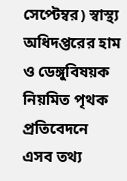সেপ্টেম্বর) স্বাস্থ্য অধিদপ্তরের হাম ও ডেঙ্গুবিষয়ক নিয়মিত পৃথক প্রতিবেদনে এসব তথ্য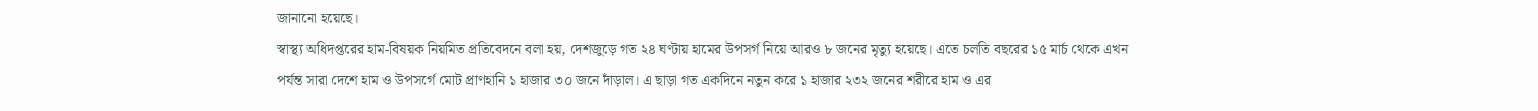জানানো হয়েছে।
স্বাস্থ্য অধিদপ্তরের হাম-বিষয়ক নিয়মিত প্রতিবেদনে বলা হয়, দেশজুড়ে গত ২৪ ঘণ্টায় হামের উপসর্গ নিয়ে আরও ৮ জনের মৃত্যু হয়েছে। এতে চলতি বছরের ১৫ মার্চ থেকে এখন পর্যন্ত সারা দেশে হাম ও উপসর্গে মোট প্রাণহানি ১ হাজার ৩০ জনে দাঁড়াল। এ ছাড়া গত একদিনে নতুন করে ১ হাজার ২৩২ জনের শরীরে হাম ও এর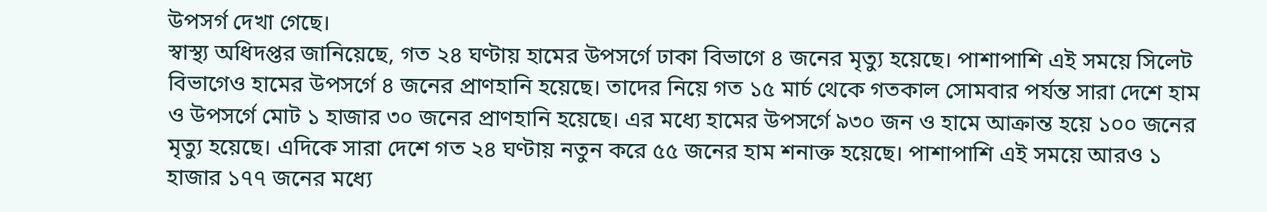উপসর্গ দেখা গেছে।
স্বাস্থ্য অধিদপ্তর জানিয়েছে, গত ২৪ ঘণ্টায় হামের উপসর্গে ঢাকা বিভাগে ৪ জনের মৃত্যু হয়েছে। পাশাপাশি এই সময়ে সিলেট বিভাগেও হামের উপসর্গে ৪ জনের প্রাণহানি হয়েছে। তাদের নিয়ে গত ১৫ মার্চ থেকে গতকাল সোমবার পর্যন্ত সারা দেশে হাম ও উপসর্গে মোট ১ হাজার ৩০ জনের প্রাণহানি হয়েছে। এর মধ্যে হামের উপসর্গে ৯৩০ জন ও হামে আক্রান্ত হয়ে ১০০ জনের মৃত্যু হয়েছে। এদিকে সারা দেশে গত ২৪ ঘণ্টায় নতুন করে ৫৫ জনের হাম শনাক্ত হয়েছে। পাশাপাশি এই সময়ে আরও ১ হাজার ১৭৭ জনের মধ্যে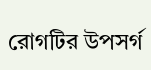রোগটির উপসর্গ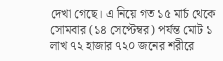দেখা গেছে। এ নিয়ে গত ১৫ মার্চ থেকে সোমবার (১৪ সেপ্টেম্বর) পর্যন্ত মোট ১ লাখ ৭২ হাজার ৭২০ জনের শরীরে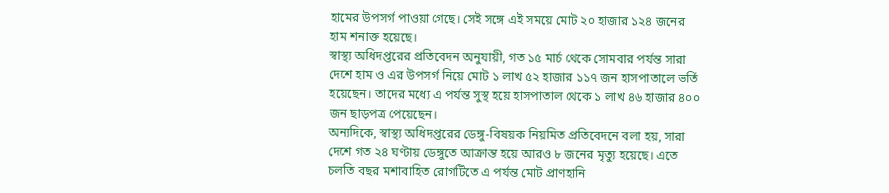হামের উপসর্গ পাওয়া গেছে। সেই সঙ্গে এই সময়ে মোট ২০ হাজার ১২৪ জনের হাম শনাক্ত হয়েছে।
স্বাস্থ্য অধিদপ্তরের প্রতিবেদন অনুযায়ী, গত ১৫ মার্চ থেকে সোমবার পর্যন্ত সারা দেশে হাম ও এর উপসর্গ নিয়ে মোট ১ লাখ ৫২ হাজার ১১৭ জন হাসপাতালে ভর্তি হয়েছেন। তাদের মধ্যে এ পর্যন্ত সুস্থ হয়ে হাসপাতাল থেকে ১ লাখ ৪৬ হাজার ৪০০ জন ছাড়পত্র পেয়েছেন।
অন্যদিকে, স্বাস্থ্য অধিদপ্তরের ডেঙ্গু-বিষয়ক নিয়মিত প্রতিবেদনে বলা হয়, সারা দেশে গত ২৪ ঘণ্টায় ডেঙ্গুতে আক্রান্ত হয়ে আরও ৮ জনের মৃত্যু হয়েছে। এতে চলতি বছর মশাবাহিত রোগটিতে এ পর্যন্ত মোট প্রাণহানি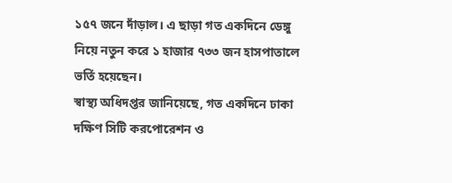১৫৭ জনে দাঁড়াল। এ ছাড়া গত একদিনে ডেঙ্গু নিয়ে নতুন করে ১ হাজার ৭৩৩ জন হাসপাতালে ভর্তি হয়েছেন।
স্বাস্থ্য অধিদপ্তর জানিয়েছে, গত একদিনে ঢাকা দক্ষিণ সিটি করপোরেশন ও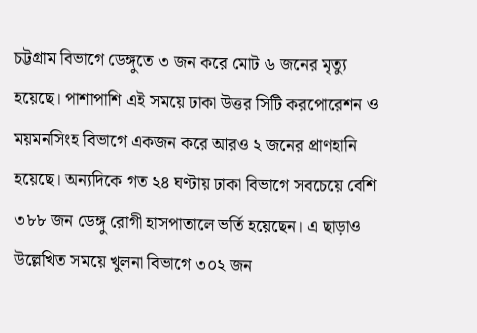চট্টগ্রাম বিভাগে ডেঙ্গুতে ৩ জন করে মোট ৬ জনের মৃত্যু হয়েছে। পাশাপাশি এই সময়ে ঢাকা উত্তর সিটি করপোরেশন ও ময়মনসিংহ বিভাগে একজন করে আরও ২ জনের প্রাণহানি হয়েছে। অন্যদিকে গত ২৪ ঘণ্টায় ঢাকা বিভাগে সবচেয়ে বেশি ৩৮৮ জন ডেঙ্গু রোগী হাসপাতালে ভর্তি হয়েছেন। এ ছাড়াও উল্লেখিত সময়ে খুলনা বিভাগে ৩০২ জন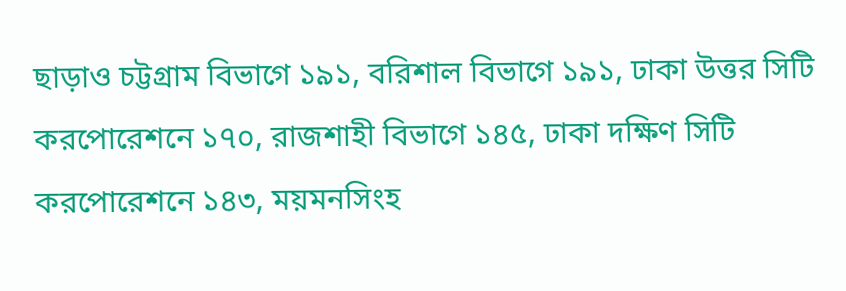ছাড়াও চট্টগ্রাম বিভাগে ১৯১, বরিশাল বিভাগে ১৯১, ঢাকা উত্তর সিটি করপোরেশনে ১৭০, রাজশাহী বিভাগে ১৪৫, ঢাকা দক্ষিণ সিটি করপোরেশনে ১৪৩, ময়মনসিংহ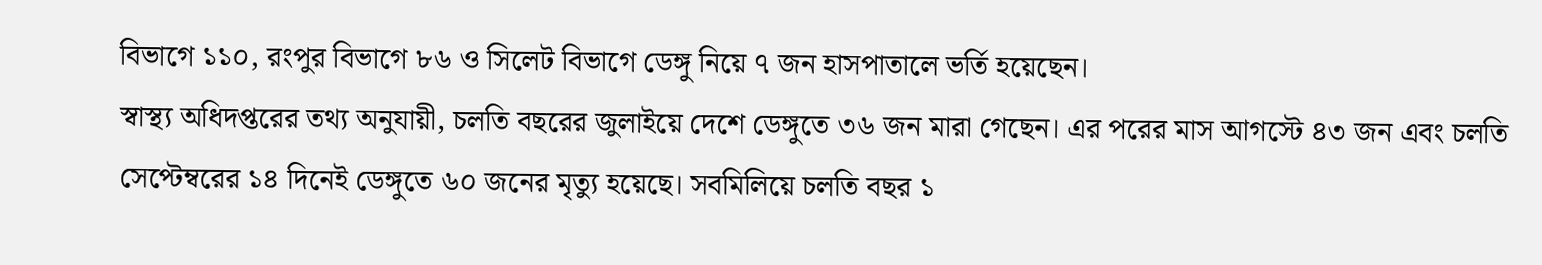বিভাগে ১১০, রংপুর বিভাগে ৮৬ ও সিলেট বিভাগে ডেঙ্গু নিয়ে ৭ জন হাসপাতালে ভর্তি হয়েছেন।
স্বাস্থ্য অধিদপ্তরের তথ্য অনুযায়ী, চলতি বছরের জুলাইয়ে দেশে ডেঙ্গুতে ৩৬ জন মারা গেছেন। এর পরের মাস আগস্টে ৪৩ জন এবং চলতি সেপ্টেম্বরের ১৪ দিনেই ডেঙ্গুতে ৬০ জনের মৃত্যু হয়েছে। সবমিলিয়ে চলতি বছর ১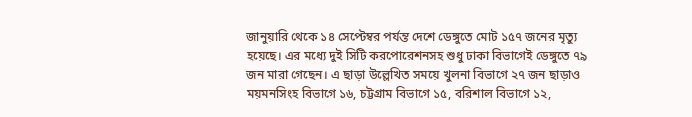জানুয়ারি থেকে ১৪ সেপ্টেম্বর পর্যন্ত দেশে ডেঙ্গুতে মোট ১৫৭ জনের মৃত্যু হয়েছে। এর মধ্যে দুই সিটি করপোরেশনসহ শুধু ঢাকা বিভাগেই ডেঙ্গুতে ৭৯ জন মারা গেছেন। এ ছাড়া উল্লেখিত সময়ে খুলনা বিভাগে ২৭ জন ছাড়াও ময়মনসিংহ বিভাগে ১৬, চট্টগ্রাম বিভাগে ১৫, বরিশাল বিভাগে ১২,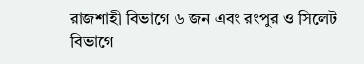রাজশাহী বিভাগে ৬ জন এবং রংপুর ও সিলেট বিভাগে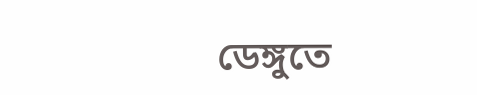ডেঙ্গুতে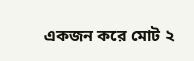একজন করে মোট ২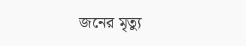জনের মৃত্যু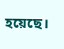হয়েছে।